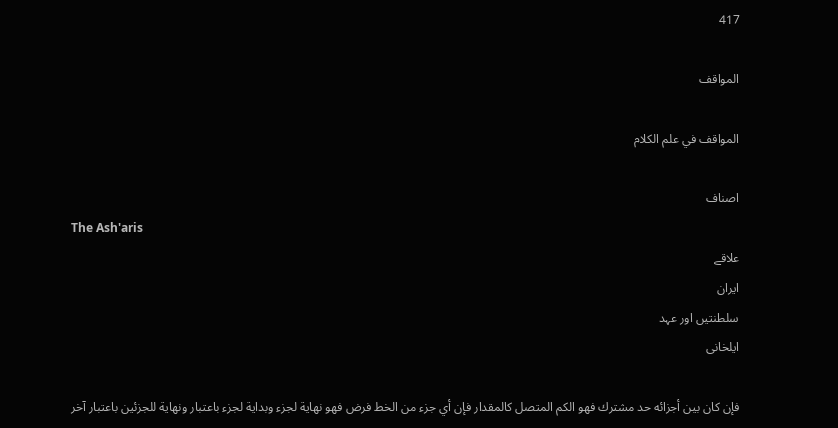417

المواقف

المواقف في علم الكلام

اصناف
The Ash'aris
علاقے
ایران
سلطنتیں اور عہد
ایلخانی

فإن كان بين أجزائه حد مشترك فهو الكم المتصل كالمقدار فإن أي جزء من الخط فرض فهو نهاية لجزء وبداية لجزء باعتبار ونهاية للجزئين باعتبار آخر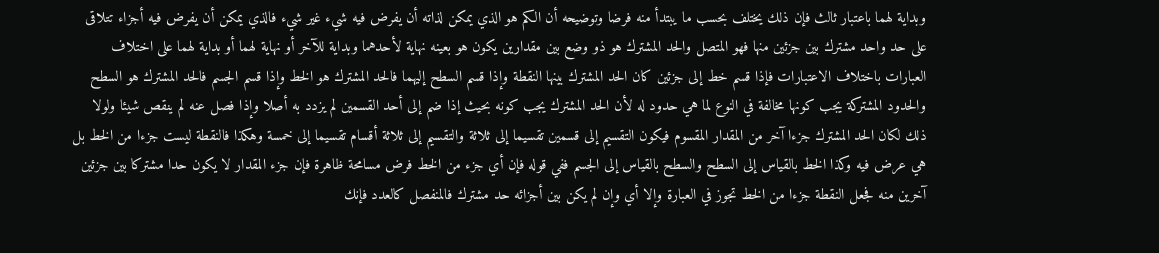وبداية لهما باعتبار ثالث فإن ذلك يختلف بحسب ما يبتدأ منه فرضا وتوضيحه أن الكم هو الذي يمكن لذاته أن يفرض فيه شيء غير شيء فالذي يمكن أن يفرض فيه أجزاء تتلاقى على حد واحد مشترك بين جزئين منها فهو المتصل والحد المشترك هو ذو وضع بين مقدارين يكون هو بعينه نهاية لأحدهما وبداية للآخر أو نهاية لهما أو بداية لهما على اختلاف العبارات باختلاف الاعتبارات فإذا قسم خط إلى جزئين كان الحد المشترك بينها النقطة وإذا قسم السطح إليهما فالحد المشترك هو الخط وإذا قسم الجسم فالحد المشترك هو السطح والحدود المشتركة يجب كونها مخالفة في النوع لما هي حدود له لأن الحد المشترك يجب كونه بحيث إذا ضم إلى أحد القسمين لم يزدد به أصلا وإذا فصل عنه لم ينقص شيئا ولولا ذلك لكان الحد المشترك جزءا آخر من المقدار المقسوم فيكون التقسيم إلى قسمين تقسيما إلى ثلاثة والتقسيم إلى ثلاثة أقسام تقسيما إلى خمسة وهكذا فالنقطة ليست جزءا من الخط بل هي عرض فيه وكذا الخط بالقياس إلى السطح والسطح بالقياس إلى الجسم ففي قوله فإن أي جزء من الخط فرض مسامحة ظاهرة فإن جزء المقدار لا يكون حدا مشتركا بين جزئين آخرين منه فجعل النقطة جزءا من الخط تجوز في العبارة وإلا أي وإن لم يكن بين أجزائه حد مشترك فالمنفصل كالعدد فإنك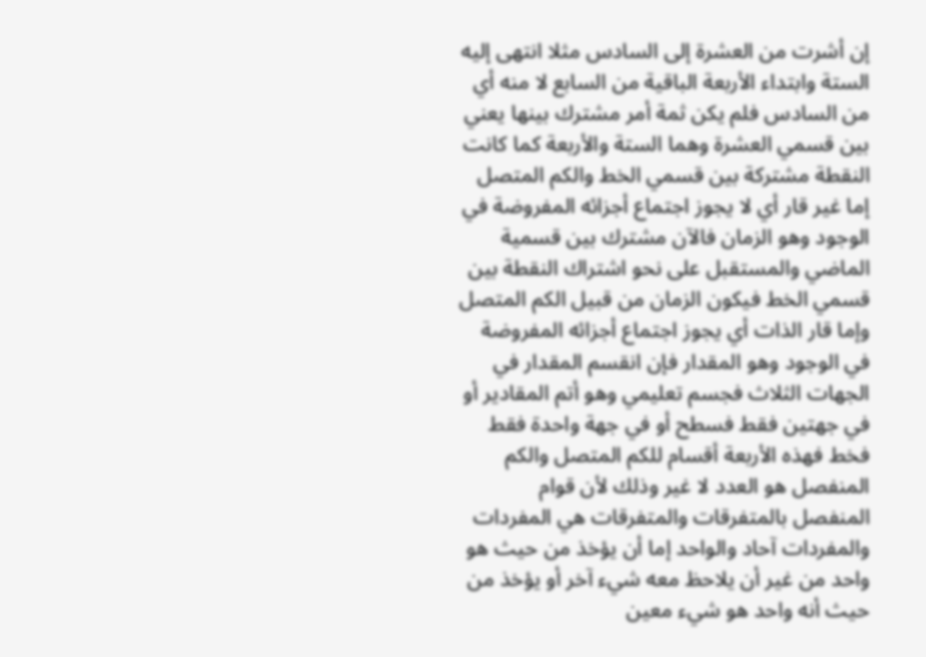إن أشرت من العشرة إلى السادس مثلا انتهى إليه الستة وابتداء الأربعة الباقية من السابع لا منه أي من السادس فلم يكن ثمة أمر مشترك بينها يعني بين قسمي العشرة وهما الستة والأربعة كما كانت النقطة مشتركة بين قسمي الخط والكم المتصل إما غير قار أي لا يجوز اجتماع أجزائه المفروضة في الوجود وهو الزمان فالآن مشترك بين قسمية الماضي والمستقبل على نحو اشتراك النقطة بين قسمي الخط فيكون الزمان من قبيل الكم المتصل وإما قار الذات أي يجوز اجتماع أجزائه المفروضة في الوجود وهو المقدار فإن انقسم المقدار في الجهات الثلاث فجسم تعليمي وهو أتم المقادير أو في جهتين فقط فسطح أو في جهة واحدة فقط فخط فهذه الأربعة أقسام للكم المتصل والكم المنفصل هو العدد لا غير وذلك لأن قوام المنفصل بالمتفرقات والمتفرقات هي المفردات والمفردات آحاد والواحد إما أن يؤخذ من حيث هو واحد من غير أن يلاحظ معه شيء آخر أو يؤخذ من حيث أنه واحد هو شيء معين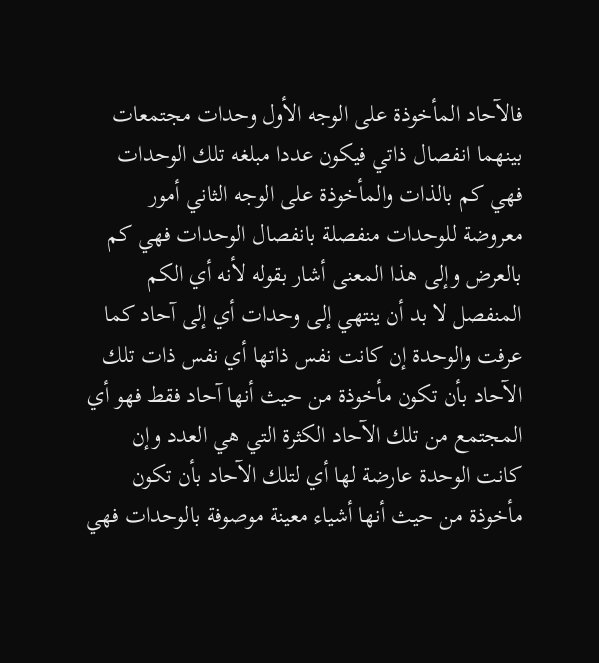فالآحاد المأخوذة على الوجه الأول وحدات مجتمعات بينهما انفصال ذاتي فيكون عددا مبلغه تلك الوحدات فهي كم بالذات والمأخوذة على الوجه الثاني أمور معروضة للوحدات منفصلة بانفصال الوحدات فهي كم بالعرض وإلى هذا المعنى أشار بقوله لأنه أي الكم المنفصل لا بد أن ينتهي إلى وحدات أي إلى آحاد كما عرفت والوحدة إن كانت نفس ذاتها أي نفس ذات تلك الآحاد بأن تكون مأخوذة من حيث أنها آحاد فقط فهو أي المجتمع من تلك الآحاد الكثرة التي هي العدد وإن كانت الوحدة عارضة لها أي لتلك الآحاد بأن تكون مأخوذة من حيث أنها أشياء معينة موصوفة بالوحدات فهي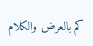كم بالعرض والكلام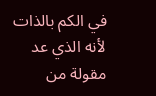في الكم بالذات لأنه الذي عد مقولة من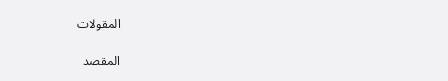المقولات

المقصد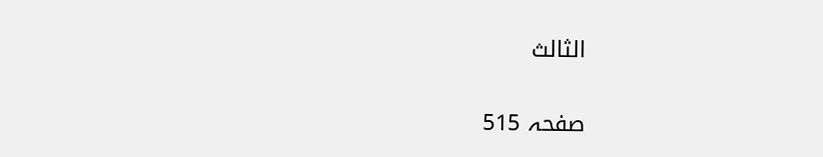الثالث

صفحہ 515